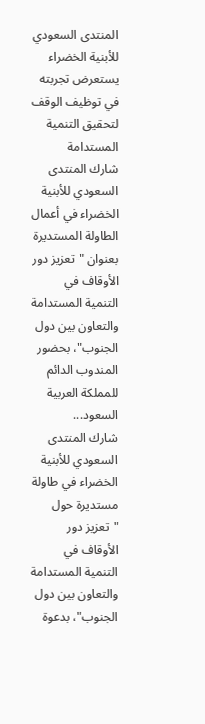المنتدى السعودي للأبنية الخضراء يستعرض تجربته في توظيف الوقف لتحقيق التنمية المستدامة
شارك المنتدى السعودي للأبنية الخضراء في أعمال الطاولة المستديرة بعنوان "تعزيز دور الأوقاف في التنمية المستدامة والتعاون بين دول الجنوب"، بحضور المندوب الدائم للمملكة العربية السعود...
شارك المنتدى السعودي للأبنية الخضراء في طاولة مستديرة حول "تعزيز دور الأوقاف في التنمية المستدامة والتعاون بين دول الجنوب"، بدعوة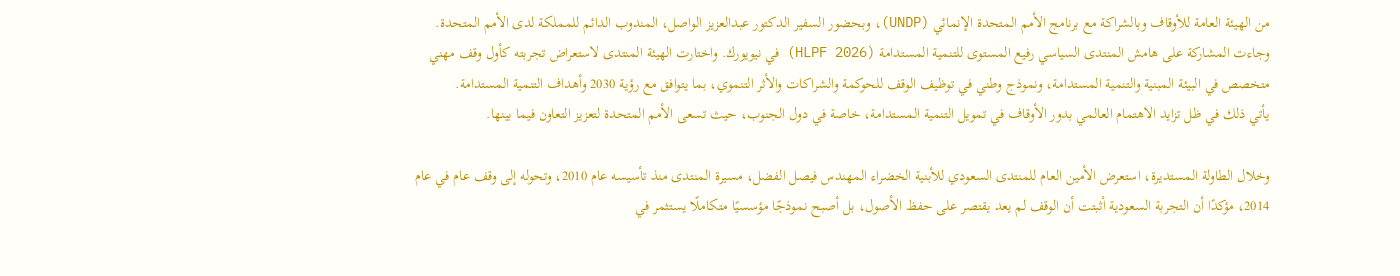من الهيئة العامة للأوقاف وبالشراكة مع برنامج الأمم المتحدة الإنمائي (UNDP)، وبحضور السفير الدكتور عبدالعزيز الواصل، المندوب الدائم للمملكة لدى الأمم المتحدة. وجاءت المشاركة على هامش المنتدى السياسي رفيع المستوى للتنمية المستدامة (HLPF 2026) في نيويورك. واختارت الهيئة المنتدى لاستعراض تجربته كأول وقف مهني متخصص في البيئة المبنية والتنمية المستدامة، ونموذج وطني في توظيف الوقف للحوكمة والشراكات والأثر التنموي، بما يتوافق مع رؤية 2030 وأهداف التنمية المستدامة.
يأتي ذلك في ظل تزايد الاهتمام العالمي بدور الأوقاف في تمويل التنمية المستدامة، خاصة في دول الجنوب، حيث تسعى الأمم المتحدة لتعزيز التعاون فيما بينها.

وخلال الطاولة المستديرة، استعرض الأمين العام للمنتدى السعودي للأبنية الخضراء المهندس فيصل الفضل، مسيرة المنتدى منذ تأسيسه عام 2010، وتحوله إلى وقف عام في عام 2014، مؤكدًا أن التجربة السعودية أثبتت أن الوقف لم يعد يقتصر على حفظ الأصول، بل أصبح نموذجًا مؤسسيًا متكاملًا يستثمر في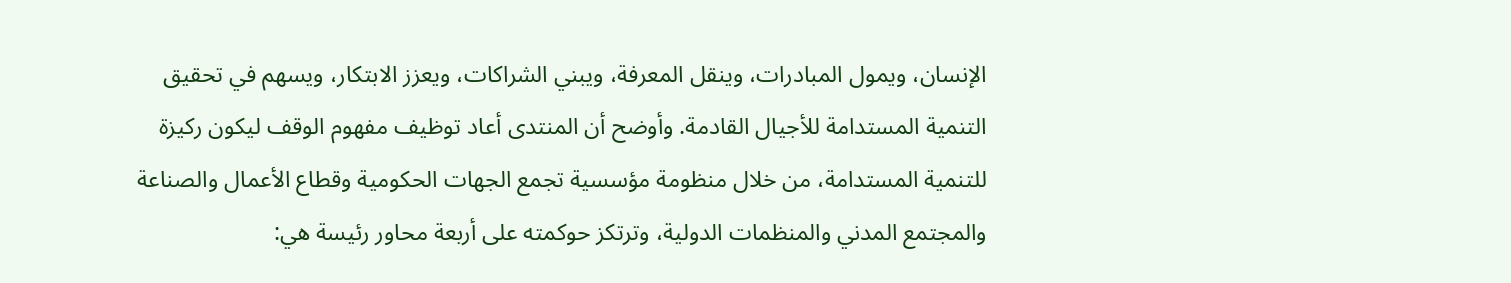الإنسان، ويمول المبادرات، وينقل المعرفة، ويبني الشراكات، ويعزز الابتكار، ويسهم في تحقيق التنمية المستدامة للأجيال القادمة. وأوضح أن المنتدى أعاد توظيف مفهوم الوقف ليكون ركيزة للتنمية المستدامة، من خلال منظومة مؤسسية تجمع الجهات الحكومية وقطاع الأعمال والصناعة والمجتمع المدني والمنظمات الدولية، وترتكز حوكمته على أربعة محاور رئيسة هي: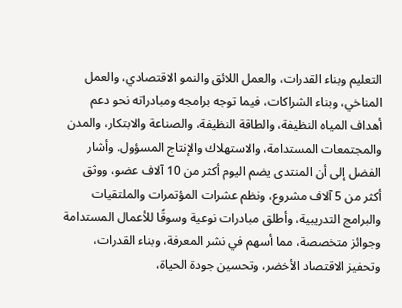التعليم وبناء القدرات، والعمل اللائق والنمو الاقتصادي، والعمل المناخي، وبناء الشراكات، فيما توجه برامجه ومبادراته نحو دعم أهداف المياه النظيفة، والطاقة النظيفة، والصناعة والابتكار، والمدن والمجتمعات المستدامة، والاستهلاك والإنتاج المسؤول. وأشار الفضل إلى أن المنتدى يضم اليوم أكثر من 10 آلاف عضو، ووثق أكثر من 5 آلاف مشروع، ونظم عشرات المؤتمرات والملتقيات والبرامج التدريبية، وأطلق مبادرات نوعية وسوقًا للأعمال المستدامة وجوائز متخصصة، مما أسهم في نشر المعرفة، وبناء القدرات، وتحفيز الاقتصاد الأخضر، وتحسين جودة الحياة،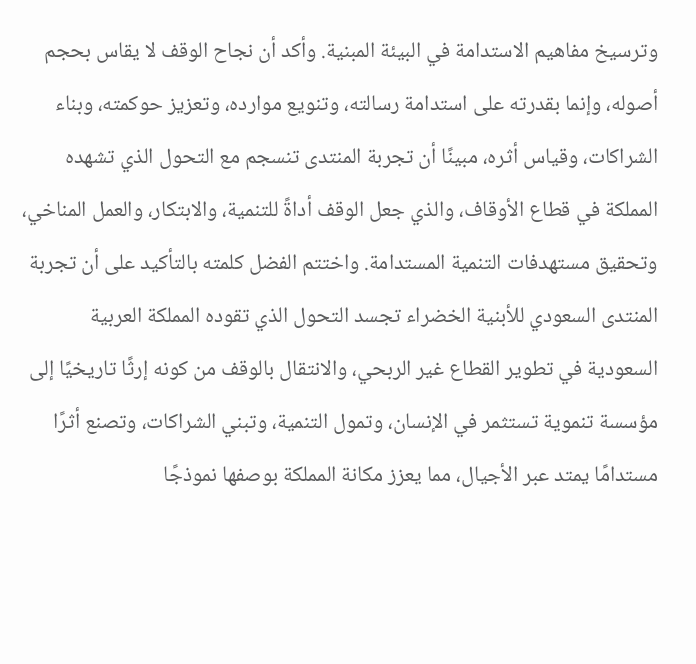وترسيخ مفاهيم الاستدامة في البيئة المبنية. وأكد أن نجاح الوقف لا يقاس بحجم أصوله، وإنما بقدرته على استدامة رسالته، وتنويع موارده، وتعزيز حوكمته، وبناء الشراكات، وقياس أثره، مبينًا أن تجربة المنتدى تنسجم مع التحول الذي تشهده المملكة في قطاع الأوقاف، والذي جعل الوقف أداةً للتنمية، والابتكار، والعمل المناخي، وتحقيق مستهدفات التنمية المستدامة. واختتم الفضل كلمته بالتأكيد على أن تجربة المنتدى السعودي للأبنية الخضراء تجسد التحول الذي تقوده المملكة العربية السعودية في تطوير القطاع غير الربحي، والانتقال بالوقف من كونه إرثًا تاريخيًا إلى مؤسسة تنموية تستثمر في الإنسان، وتمول التنمية، وتبني الشراكات، وتصنع أثرًا مستدامًا يمتد عبر الأجيال، مما يعزز مكانة المملكة بوصفها نموذجًا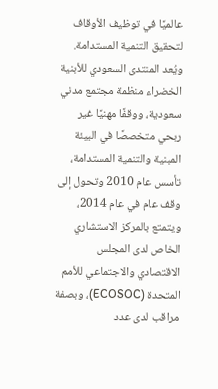عالميًا في توظيف الأوقاف لتحقيق التنمية المستدامة. ويُعد المنتدى السعودي للأبنية الخضراء منظمة مجتمع مدني سعودية، ووقفًا مهنيًا غير ربحي متخصصًا في البيئة المبنية والتنمية المستدامة، تأسس عام 2010 وتحول إلى وقف عام في عام 2014، ويتمتع بالمركز الاستشاري الخاص لدى المجلس الاقتصادي والاجتماعي للأمم المتحدة (ECOSOC)، وبصفة مراقب لدى عدد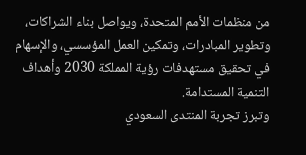من منظمات الأمم المتحدة، ويواصل بناء الشراكات، وتطوير المبادرات، وتمكين العمل المؤسسي، والإسهام في تحقيق مستهدفات رؤية المملكة 2030 وأهداف التنمية المستدامة.
وتبرز تجربة المنتدى السعودي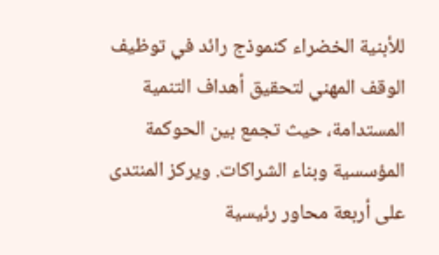للأبنية الخضراء كنموذج رائد في توظيف الوقف المهني لتحقيق أهداف التنمية المستدامة، حيث تجمع بين الحوكمة المؤسسية وبناء الشراكات. ويركز المنتدى على أربعة محاور رئيسية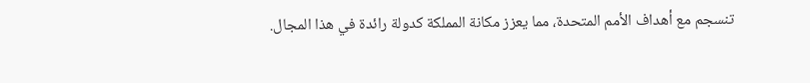تنسجم مع أهداف الأمم المتحدة، مما يعزز مكانة المملكة كدولة رائدة في هذا المجال.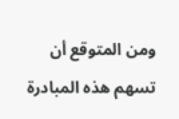ومن المتوقع أن تسهم هذه المبادرة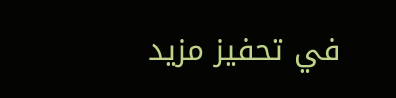في تحفيز مزيد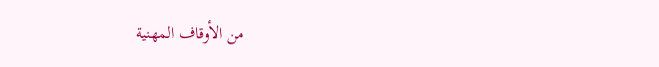من الأوقاف المهنية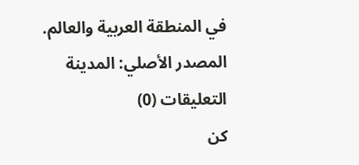في المنطقة العربية والعالم.
المصدر الأصلي: المدينة
التعليقات (0)
كن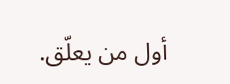أول من يعلّق.